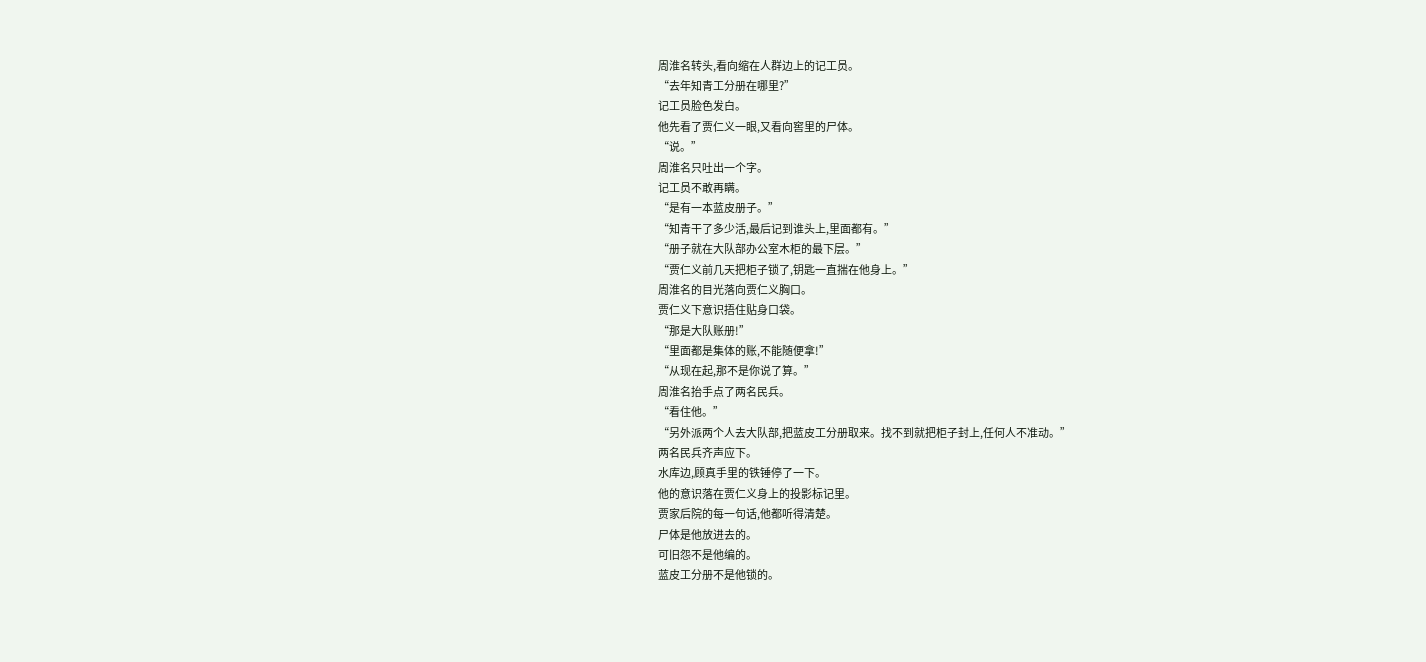周淮名转头,看向缩在人群边上的记工员。
“去年知青工分册在哪里?”
记工员脸色发白。
他先看了贾仁义一眼,又看向窖里的尸体。
“说。”
周淮名只吐出一个字。
记工员不敢再瞒。
“是有一本蓝皮册子。”
“知青干了多少活,最后记到谁头上,里面都有。”
“册子就在大队部办公室木柜的最下层。”
“贾仁义前几天把柜子锁了,钥匙一直揣在他身上。”
周淮名的目光落向贾仁义胸口。
贾仁义下意识捂住贴身口袋。
“那是大队账册!”
“里面都是集体的账,不能随便拿!”
“从现在起,那不是你说了算。”
周淮名抬手点了两名民兵。
“看住他。”
“另外派两个人去大队部,把蓝皮工分册取来。找不到就把柜子封上,任何人不准动。”
两名民兵齐声应下。
水库边,顾真手里的铁锤停了一下。
他的意识落在贾仁义身上的投影标记里。
贾家后院的每一句话,他都听得清楚。
尸体是他放进去的。
可旧怨不是他编的。
蓝皮工分册不是他锁的。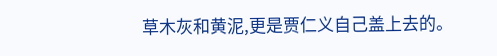草木灰和黄泥,更是贾仁义自己盖上去的。